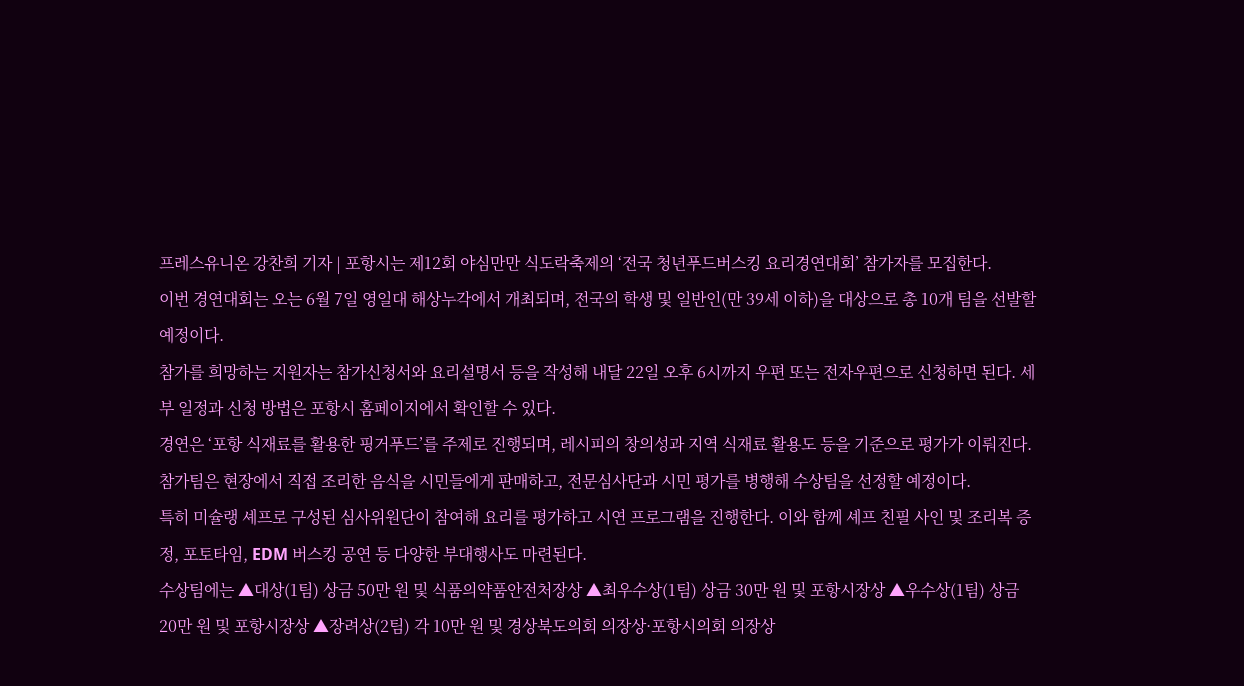프레스유니온 강찬희 기자 | 포항시는 제12회 야심만만 식도락축제의 ‘전국 청년푸드버스킹 요리경연대회’ 참가자를 모집한다.
이번 경연대회는 오는 6월 7일 영일대 해상누각에서 개최되며, 전국의 학생 및 일반인(만 39세 이하)을 대상으로 총 10개 팀을 선발할 예정이다.
참가를 희망하는 지원자는 참가신청서와 요리설명서 등을 작성해 내달 22일 오후 6시까지 우편 또는 전자우편으로 신청하면 된다. 세부 일정과 신청 방법은 포항시 홈페이지에서 확인할 수 있다.
경연은 ‘포항 식재료를 활용한 핑거푸드’를 주제로 진행되며, 레시피의 창의성과 지역 식재료 활용도 등을 기준으로 평가가 이뤄진다.
참가팀은 현장에서 직접 조리한 음식을 시민들에게 판매하고, 전문심사단과 시민 평가를 병행해 수상팀을 선정할 예정이다.
특히 미슐랭 셰프로 구성된 심사위원단이 참여해 요리를 평가하고 시연 프로그램을 진행한다. 이와 함께 셰프 친필 사인 및 조리복 증정, 포토타임, EDM 버스킹 공연 등 다양한 부대행사도 마련된다.
수상팀에는 ▲대상(1팀) 상금 50만 원 및 식품의약품안전처장상 ▲최우수상(1팀) 상금 30만 원 및 포항시장상 ▲우수상(1팀) 상금 20만 원 및 포항시장상 ▲장려상(2팀) 각 10만 원 및 경상북도의회 의장상·포항시의회 의장상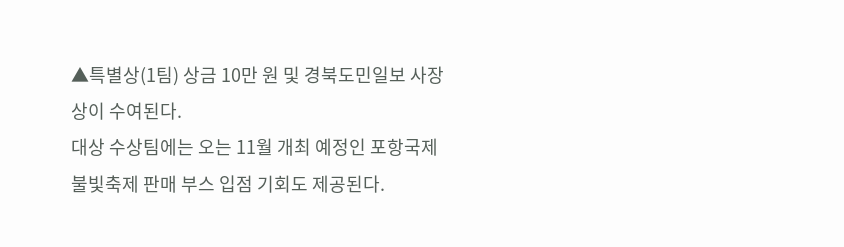▲특별상(1팀) 상금 10만 원 및 경북도민일보 사장상이 수여된다.
대상 수상팀에는 오는 11월 개최 예정인 포항국제불빛축제 판매 부스 입점 기회도 제공된다.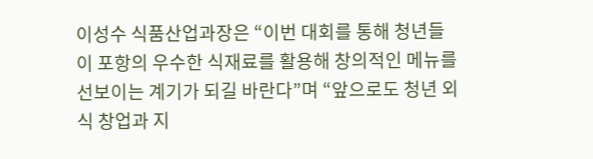이성수 식품산업과장은 “이번 대회를 통해 청년들이 포항의 우수한 식재료를 활용해 창의적인 메뉴를 선보이는 계기가 되길 바란다”며 “앞으로도 청년 외식 창업과 지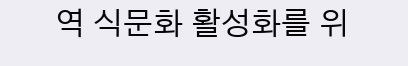역 식문화 활성화를 위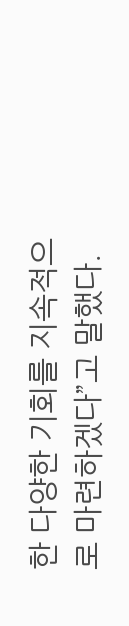한 다양한 기회를 지속적으로 마련하겠다”고 말했다.